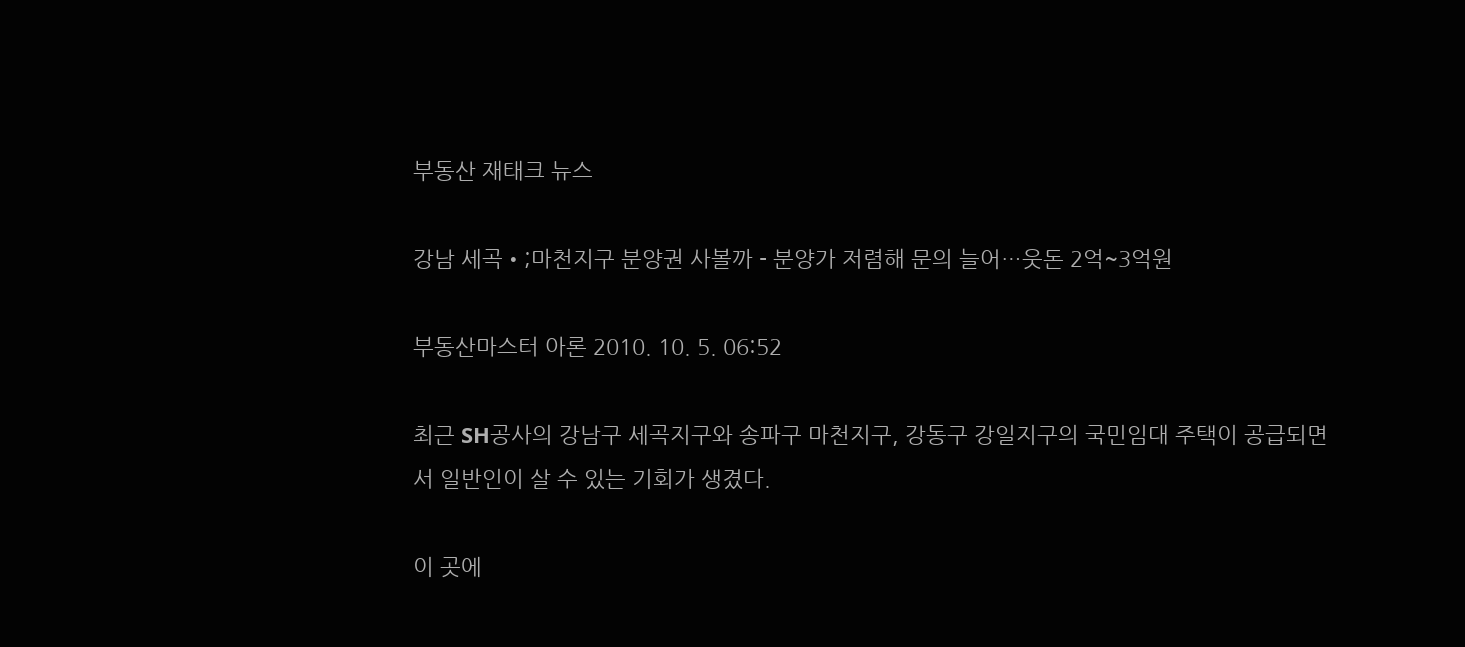부동산 재태크 뉴스

강남 세곡•;마천지구 분양권 사볼까 - 분양가 저렴해 문의 늘어…웃돈 2억~3억원

부동산마스터 아론 2010. 10. 5. 06:52

최근 SH공사의 강남구 세곡지구와 송파구 마천지구, 강동구 강일지구의 국민임대 주택이 공급되면서 일반인이 살 수 있는 기회가 생겼다.

이 곳에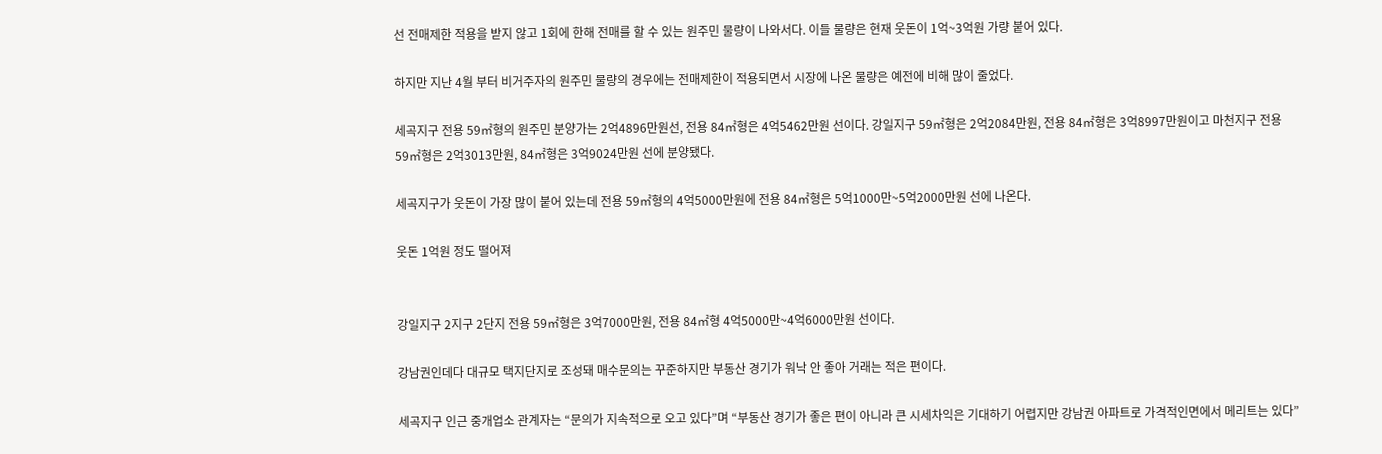선 전매제한 적용을 받지 않고 1회에 한해 전매를 할 수 있는 원주민 물량이 나와서다. 이들 물량은 현재 웃돈이 1억~3억원 가량 붙어 있다.

하지만 지난 4월 부터 비거주자의 원주민 물량의 경우에는 전매제한이 적용되면서 시장에 나온 물량은 예전에 비해 많이 줄었다.

세곡지구 전용 59㎡형의 원주민 분양가는 2억4896만원선, 전용 84㎡형은 4억5462만원 선이다. 강일지구 59㎡형은 2억2084만원, 전용 84㎡형은 3억8997만원이고 마천지구 전용 59㎡형은 2억3013만원, 84㎡형은 3억9024만원 선에 분양됐다.

세곡지구가 웃돈이 가장 많이 붙어 있는데 전용 59㎡형의 4억5000만원에 전용 84㎡형은 5억1000만~5억2000만원 선에 나온다.

웃돈 1억원 정도 떨어져


강일지구 2지구 2단지 전용 59㎡형은 3억7000만원, 전용 84㎡형 4억5000만~4억6000만원 선이다.

강남권인데다 대규모 택지단지로 조성돼 매수문의는 꾸준하지만 부동산 경기가 워낙 안 좋아 거래는 적은 편이다.

세곡지구 인근 중개업소 관계자는 “문의가 지속적으로 오고 있다”며 “부동산 경기가 좋은 편이 아니라 큰 시세차익은 기대하기 어렵지만 강남권 아파트로 가격적인면에서 메리트는 있다”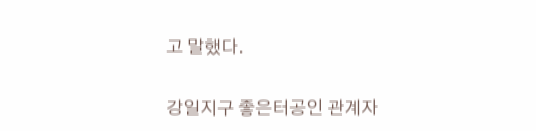고 말했다.

강일지구 좋은터공인 관계자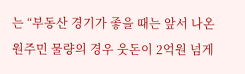는 “부동산 경기가 좋을 때는 앞서 나온 원주민 물량의 경우 웃돈이 2억원 넘게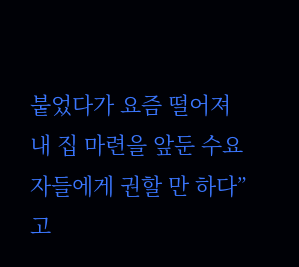붙었다가 요즘 떨어져 내 집 마련을 앞둔 수요자들에게 권할 만 하다”고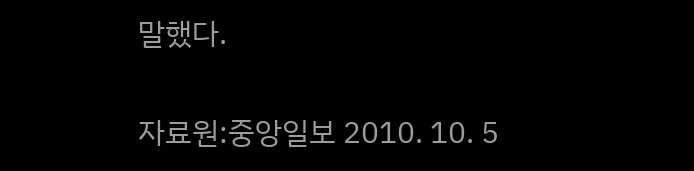말했다.


자료원:중앙일보 2010. 10. 5